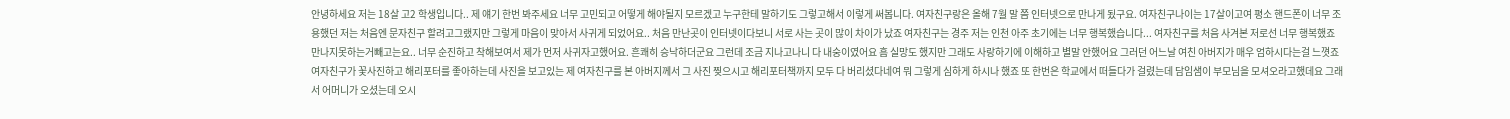안녕하세요 저는 18살 고2 학생입니다.. 제 얘기 한번 봐주세요 너무 고민되고 어떻게 해야될지 모르겠고 누구한테 말하기도 그렇고해서 이렇게 써봅니다. 여자친구랑은 올해 7월 말 쯤 인터넷으로 만나게 됬구요. 여자친구나이는 17살이고여 평소 핸드폰이 너무 조용했던 저는 처음엔 문자친구 할려고그랬지만 그렇게 마음이 맞아서 사귀게 되었어요.. 처음 만난곳이 인터넷이다보니 서로 사는 곳이 많이 차이가 났죠 여자친구는 경주 저는 인천 아주 초기에는 너무 행복했습니다... 여자친구를 처음 사겨본 저로선 너무 행복했죠 만나지못하는거빼고는요.. 너무 순진하고 착해보여서 제가 먼저 사귀자고했어요. 흔쾌히 승낙하더군요 그런데 조금 지나고나니 다 내숭이였어요 흠 실망도 했지만 그래도 사랑하기에 이해하고 별말 안했어요 그러던 어느날 여친 아버지가 매우 엄하시다는걸 느꼇죠 여자친구가 꽃사진하고 해리포터를 좋아하는데 사진을 보고있는 제 여자친구를 본 아버지께서 그 사진 찢으시고 해리포터책까지 모두 다 버리셨다네여 뭐 그렇게 심하게 하시나 했죠 또 한번은 학교에서 떠들다가 걸렸는데 담임샘이 부모님을 모셔오라고했데요 그래서 어머니가 오셨는데 오시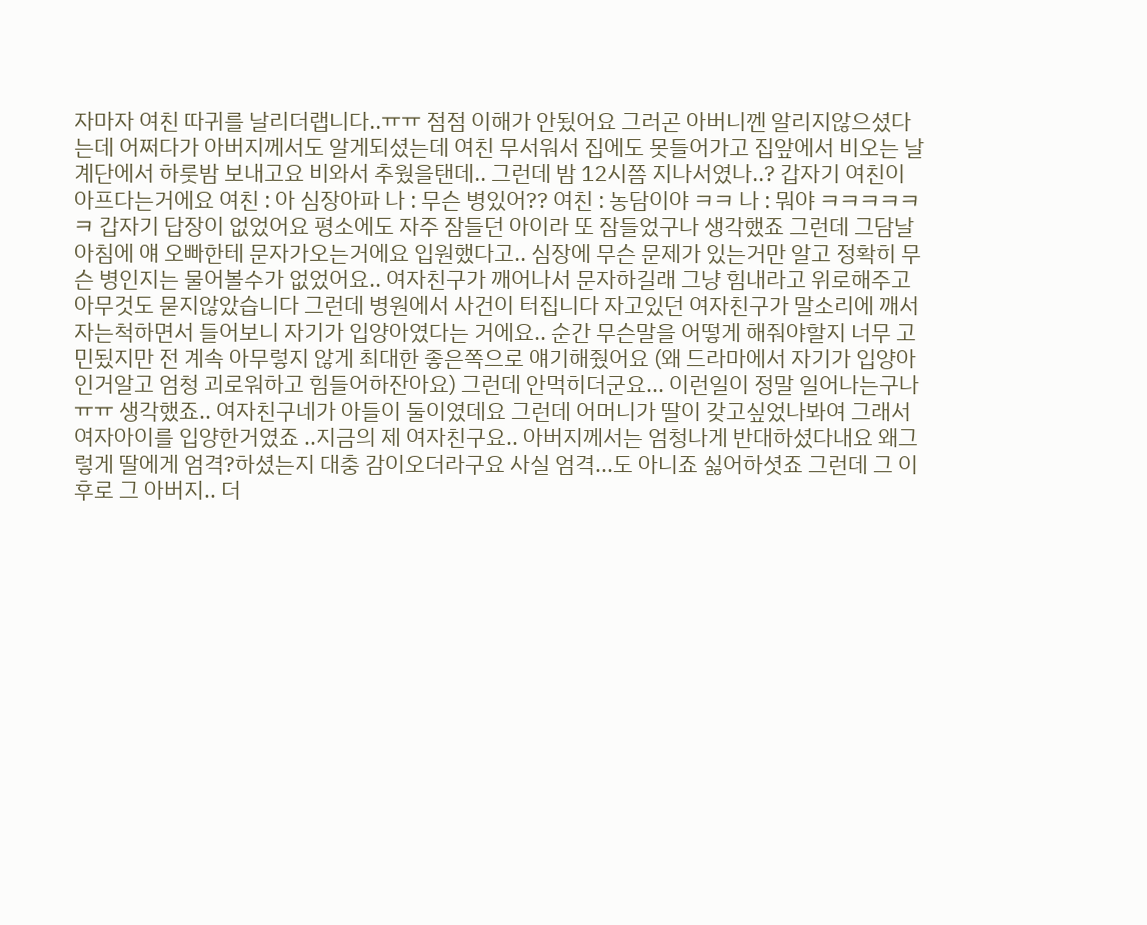자마자 여친 따귀를 날리더랩니다..ㅠㅠ 점점 이해가 안됬어요 그러곤 아버니껜 알리지않으셨다는데 어쩌다가 아버지께서도 알게되셨는데 여친 무서워서 집에도 못들어가고 집앞에서 비오는 날 계단에서 하룻밤 보내고요 비와서 추웠을탠데.. 그런데 밤 12시쯤 지나서였나..? 갑자기 여친이 아프다는거에요 여친 : 아 심장아파 나 : 무슨 병있어?? 여친 : 농담이야 ㅋㅋ 나 : 뭐야 ㅋㅋㅋㅋㅋㅋ 갑자기 답장이 없었어요 평소에도 자주 잠들던 아이라 또 잠들었구나 생각했죠 그런데 그담날아침에 얘 오빠한테 문자가오는거에요 입원했다고.. 심장에 무슨 문제가 있는거만 알고 정확히 무슨 병인지는 물어볼수가 없었어요.. 여자친구가 깨어나서 문자하길래 그냥 힘내라고 위로해주고 아무것도 묻지않았습니다 그런데 병원에서 사건이 터집니다 자고있던 여자친구가 말소리에 깨서 자는척하면서 들어보니 자기가 입양아였다는 거에요.. 순간 무슨말을 어떻게 해줘야할지 너무 고민됬지만 전 계속 아무렇지 않게 최대한 좋은쪽으로 얘기해줬어요 (왜 드라마에서 자기가 입양아인거알고 엄청 괴로워하고 힘들어하잔아요) 그런데 안먹히더군요... 이런일이 정말 일어나는구나 ㅠㅠ 생각했죠.. 여자친구네가 아들이 둘이였데요 그런데 어머니가 딸이 갖고싶었나봐여 그래서 여자아이를 입양한거였죠 ..지금의 제 여자친구요.. 아버지께서는 엄청나게 반대하셨다내요 왜그렇게 딸에게 엄격?하셨는지 대충 감이오더라구요 사실 엄격...도 아니죠 싫어하셧죠 그런데 그 이후로 그 아버지.. 더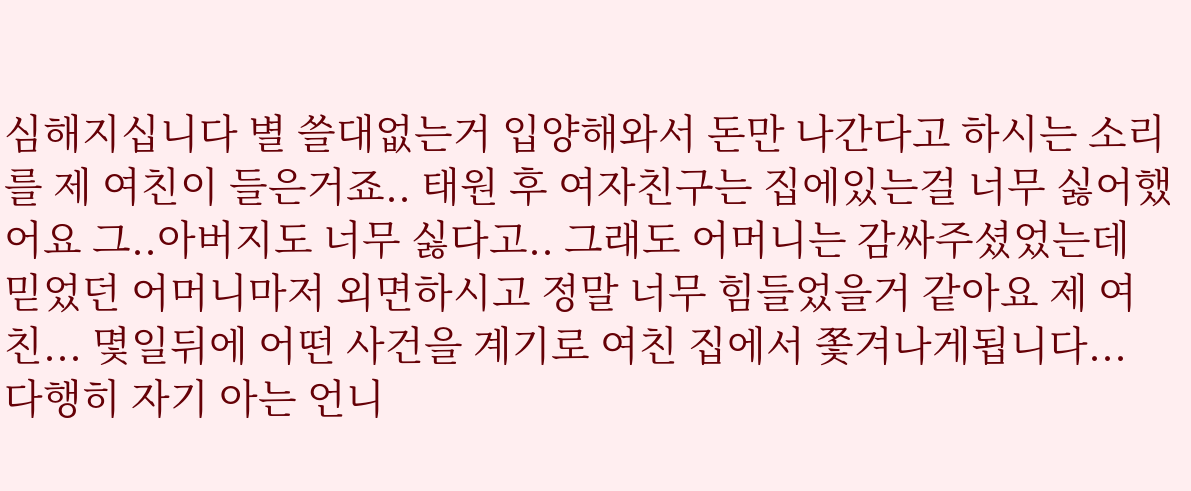심해지십니다 별 쓸대없는거 입양해와서 돈만 나간다고 하시는 소리를 제 여친이 들은거죠.. 태원 후 여자친구는 집에있는걸 너무 싫어했어요 그..아버지도 너무 싫다고.. 그래도 어머니는 감싸주셨었는데 믿었던 어머니마저 외면하시고 정말 너무 힘들었을거 같아요 제 여친... 몇일뒤에 어떤 사건을 계기로 여친 집에서 쫓겨나게됩니다... 다행히 자기 아는 언니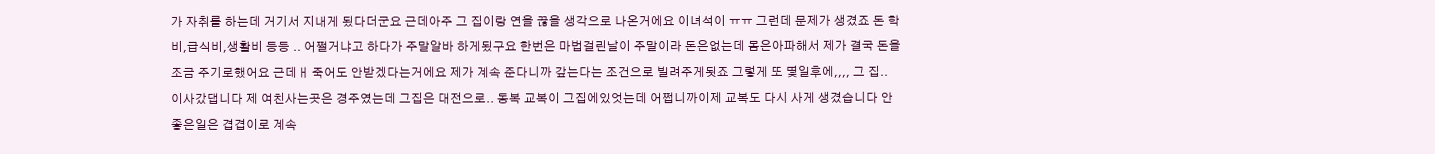가 자취를 하는데 거기서 지내게 됬다더군요 근데아주 그 집이랑 연을 끊을 생각으로 나온거에요 이녀석이 ㅠㅠ 그런데 문제가 생겼죠 돈 학비,급식비,생활비 등등 .. 어쩔거냐고 하다가 주말알바 하게됬구요 한번은 마법걸린날이 주말이라 돈은없는데 몸은아파해서 제가 결국 돈을 조금 주기로했어요 근데ㅐ 죽어도 안받겠다는거에요 제가 계속 준다니까 갚는다는 조건으로 빌려주게됫죠 그렇게 또 몇일후에,,,, 그 집.. 이사갔댑니다 제 여친사는곳은 경주였는데 그집은 대전으로.. 동복 교복이 그집에있엇는데 어쩝니까이제 교복도 다시 사게 생겼습니다 안좋은일은 겹겹이로 계속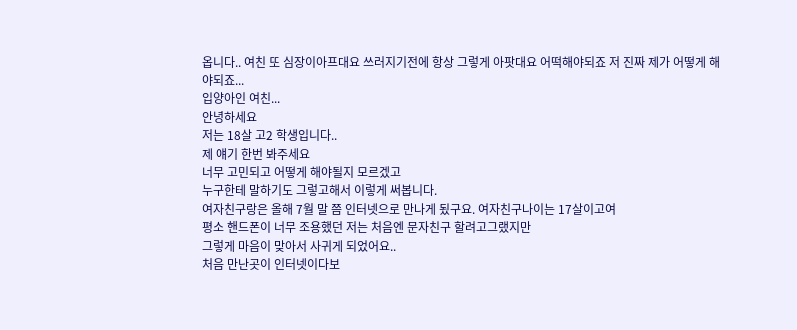옵니다.. 여친 또 심장이아프대요 쓰러지기전에 항상 그렇게 아팟대요 어떡해야되죠 저 진짜 제가 어떻게 해야되죠...
입양아인 여친...
안녕하세요
저는 18살 고2 학생입니다..
제 얘기 한번 봐주세요
너무 고민되고 어떻게 해야될지 모르겠고
누구한테 말하기도 그렇고해서 이렇게 써봅니다.
여자친구랑은 올해 7월 말 쯤 인터넷으로 만나게 됬구요. 여자친구나이는 17살이고여
평소 핸드폰이 너무 조용했던 저는 처음엔 문자친구 할려고그랬지만
그렇게 마음이 맞아서 사귀게 되었어요..
처음 만난곳이 인터넷이다보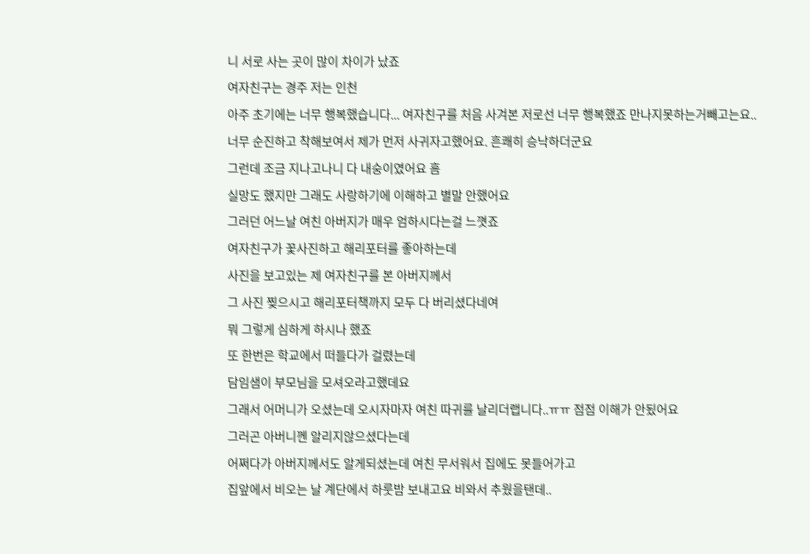니 서로 사는 곳이 많이 차이가 났죠
여자친구는 경주 저는 인천
아주 초기에는 너무 행복했습니다... 여자친구를 처음 사겨본 저로선 너무 행복했죠 만나지못하는거빼고는요..
너무 순진하고 착해보여서 제가 먼저 사귀자고했어요. 흔쾌히 승낙하더군요
그런데 조금 지나고나니 다 내숭이였어요 흠
실망도 했지만 그래도 사랑하기에 이해하고 별말 안했어요
그러던 어느날 여친 아버지가 매우 엄하시다는걸 느꼇죠
여자친구가 꽃사진하고 해리포터를 좋아하는데
사진을 보고있는 제 여자친구를 본 아버지께서
그 사진 찢으시고 해리포터책까지 모두 다 버리셨다네여
뭐 그렇게 심하게 하시나 했죠
또 한번은 학교에서 떠들다가 걸렸는데
담임샘이 부모님을 모셔오라고했데요
그래서 어머니가 오셨는데 오시자마자 여친 따귀를 날리더랩니다..ㅠㅠ 점점 이해가 안됬어요
그러곤 아버니껜 알리지않으셨다는데
어쩌다가 아버지께서도 알게되셨는데 여친 무서워서 집에도 못들어가고
집앞에서 비오는 날 계단에서 하룻밤 보내고요 비와서 추웠을탠데..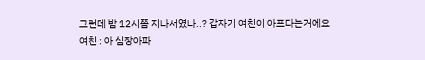그런데 밤 12시쯤 지나서였나..? 갑자기 여친이 아프다는거에요
여친 : 아 심장아파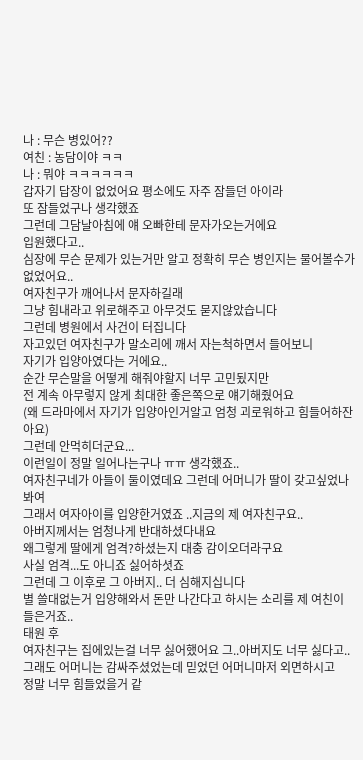나 : 무슨 병있어??
여친 : 농담이야 ㅋㅋ
나 : 뭐야 ㅋㅋㅋㅋㅋㅋ
갑자기 답장이 없었어요 평소에도 자주 잠들던 아이라
또 잠들었구나 생각했죠
그런데 그담날아침에 얘 오빠한테 문자가오는거에요
입원했다고..
심장에 무슨 문제가 있는거만 알고 정확히 무슨 병인지는 물어볼수가 없었어요..
여자친구가 깨어나서 문자하길래
그냥 힘내라고 위로해주고 아무것도 묻지않았습니다
그런데 병원에서 사건이 터집니다
자고있던 여자친구가 말소리에 깨서 자는척하면서 들어보니
자기가 입양아였다는 거에요..
순간 무슨말을 어떻게 해줘야할지 너무 고민됬지만
전 계속 아무렇지 않게 최대한 좋은쪽으로 얘기해줬어요
(왜 드라마에서 자기가 입양아인거알고 엄청 괴로워하고 힘들어하잔아요)
그런데 안먹히더군요...
이런일이 정말 일어나는구나 ㅠㅠ 생각했죠..
여자친구네가 아들이 둘이였데요 그런데 어머니가 딸이 갖고싶었나봐여
그래서 여자아이를 입양한거였죠 ..지금의 제 여자친구요..
아버지께서는 엄청나게 반대하셨다내요
왜그렇게 딸에게 엄격?하셨는지 대충 감이오더라구요
사실 엄격...도 아니죠 싫어하셧죠
그런데 그 이후로 그 아버지.. 더 심해지십니다
별 쓸대없는거 입양해와서 돈만 나간다고 하시는 소리를 제 여친이 들은거죠..
태원 후
여자친구는 집에있는걸 너무 싫어했어요 그..아버지도 너무 싫다고..
그래도 어머니는 감싸주셨었는데 믿었던 어머니마저 외면하시고
정말 너무 힘들었을거 같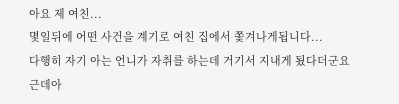아요 제 여친...
몇일뒤에 어떤 사건을 계기로 여친 집에서 쫓겨나게됩니다...
다행히 자기 아는 언니가 자취를 하는데 거기서 지내게 됬다더군요
근데아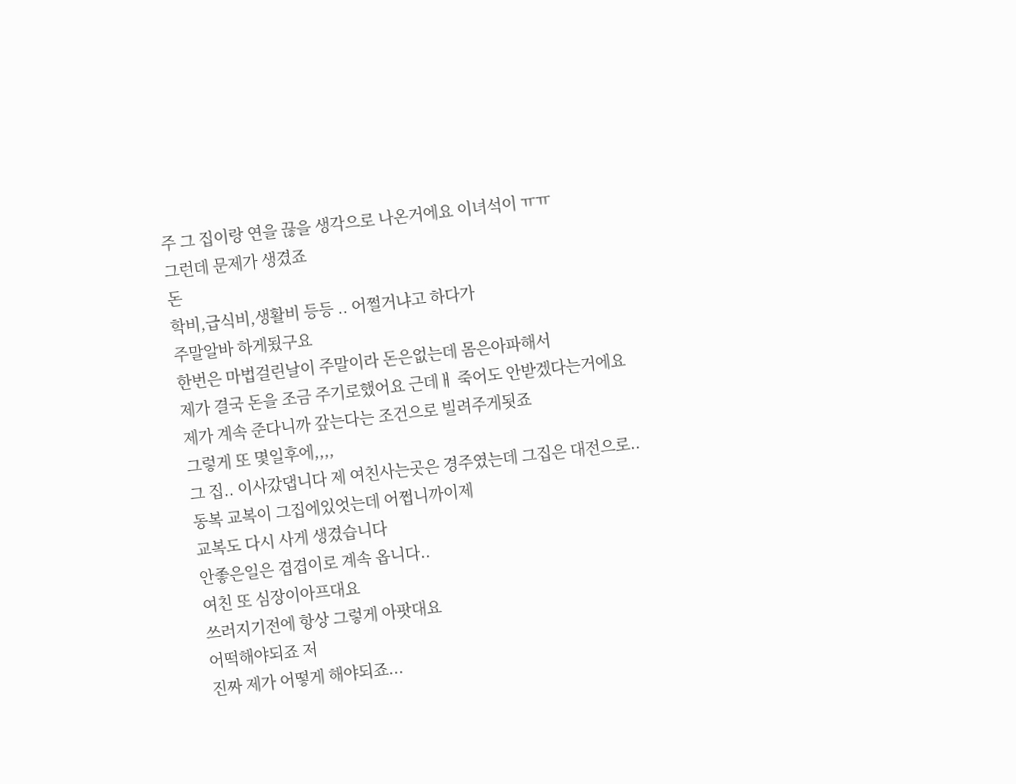주 그 집이랑 연을 끊을 생각으로 나온거에요 이녀석이 ㅠㅠ
그런데 문제가 생겼죠
돈
학비,급식비,생활비 등등 .. 어쩔거냐고 하다가
주말알바 하게됬구요
한번은 마법걸린날이 주말이라 돈은없는데 몸은아파해서
제가 결국 돈을 조금 주기로했어요 근데ㅐ 죽어도 안받겠다는거에요
제가 계속 준다니까 갚는다는 조건으로 빌려주게됫죠
그렇게 또 몇일후에,,,,
그 집.. 이사갔댑니다 제 여친사는곳은 경주였는데 그집은 대전으로..
동복 교복이 그집에있엇는데 어쩝니까이제
교복도 다시 사게 생겼습니다
안좋은일은 겹겹이로 계속 옵니다..
여친 또 심장이아프대요
쓰러지기전에 항상 그렇게 아팟대요
어떡해야되죠 저
진짜 제가 어떻게 해야되죠...